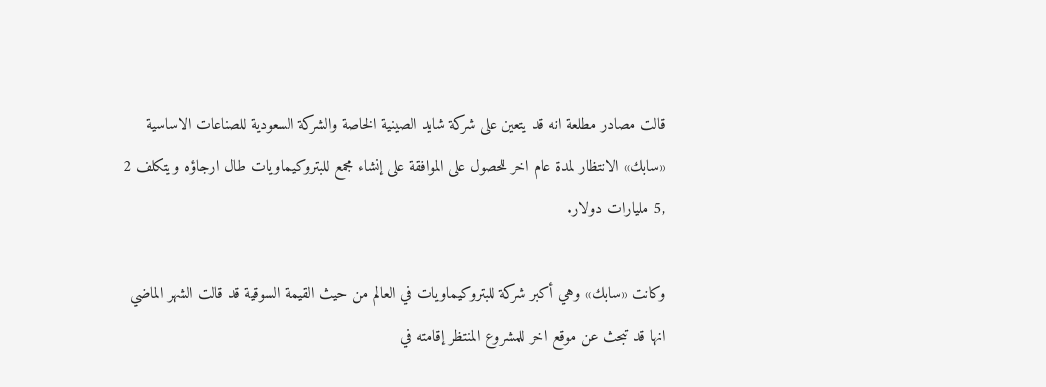قالت مصادر مطلعة انه قد يتعين على شركة شايد الصينية الخاصة والشركة السعودية للصناعات الاساسية «سابك» الانتظار لمدة عام اخر للحصول على الموافقة على إنشاء مجمع للبتروكيماويات طال ارجاؤه ويتكلف 2 ,5 مليارات دولار.

وكانت «سابك» وهي أكبر شركة للبتروكيماويات في العالم من حيث القيمة السوقية قد قالت الشهر الماضي انها قد تبحث عن موقع اخر للمشروع المنتظر إقامته في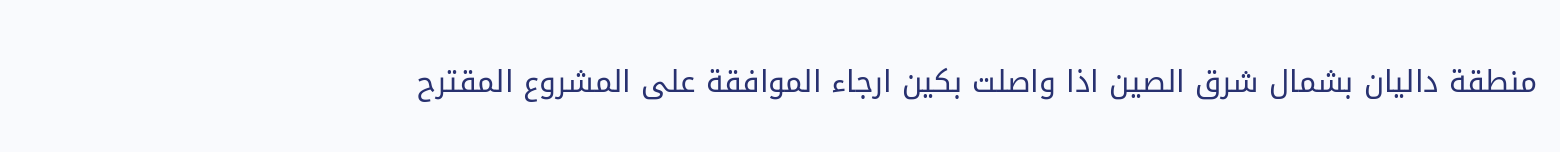منطقة داليان بشمال شرق الصين اذا واصلت بكين ارجاء الموافقة على المشروع المقترح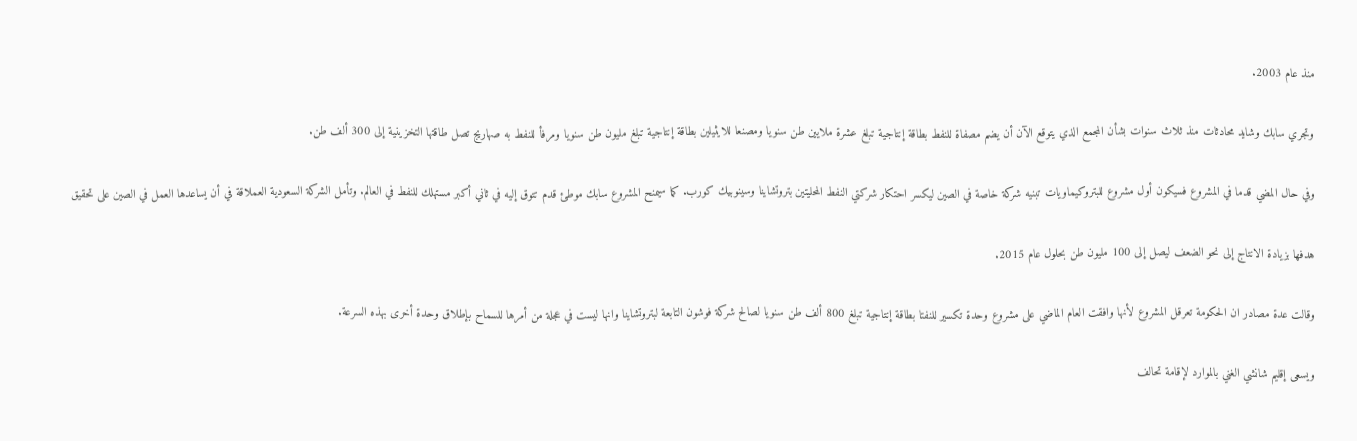منذ عام 2003.

وتجري سابك وشايد محادثات منذ ثلاث سنوات بشأن المجمع الذي يتوقع الآن أن يضم مصفاة للنفط بطاقة إنتاجية تبلغ عشرة ملايين طن سنويا ومصنعا للايثيلين بطاقة إنتاجية تبلغ مليون طن سنويا ومرفأ للنفط به صهاريج تصل طاقتها التخزينية إلى 300 ألف طن.

وفي حال المضي قدما في المشروع فسيكون أول مشروع للبتروكيماويات تبنيه شركة خاصة في الصين ليكسر احتكار شركتي النفط المحليتين بتروتشاينا وسينوبيك كورب. كما سيمنح المشروع سابك موطئ قدم تتوق إليه في ثاني أكبر مستهلك للنفط في العالم. وتأمل الشركة السعودية العملاقة في أن يساعدها العمل في الصين على تحقيق

هدفها بزيادة الانتاج إلى نحو الضعف ليصل إلى 100 مليون طن بحلول عام 2015.

وقالت عدة مصادر ان الحكومة تعرقل المشروع لأنها وافقت العام الماضي على مشروع وحدة تكسير للنفتا بطاقة إنتاجية تبلغ 800 ألف طن سنويا لصالح شركة فوشون التابعة لبتروتشاينا وانها ليست في عجلة من أمرها للسماح بإطلاق وحدة أخرى بهذه السرعة.

ويسعى إقليم شانشي الغني بالموارد لإقامة تحالف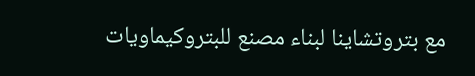مع بتروتشاينا لبناء مصنع للبتروكيماويات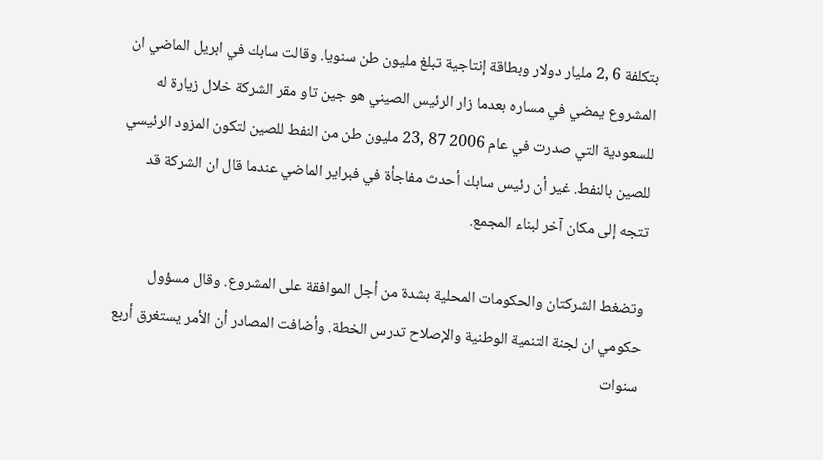بتكلفة 6 ,2 مليار دولار وبطاقة إنتاجية تبلغ مليون طن سنويا. وقالت سابك في ابريل الماضي ان المشروع يمضي في مساره بعدما زار الرئيس الصيني هو جين تاو مقر الشركة خلال زيارة له للسعودية التي صدرت في عام 2006 87 ,23 مليون طن من النفط للصين لتكون المزود الرئيسي للصين بالنفط. غير أن رئيس سابك أحدث مفاجأة في فبراير الماضي عندما قال ان الشركة قد تتجه إلى مكان آخر لبناء المجمع.

وتضغط الشركتان والحكومات المحلية بشدة من أجل الموافقة على المشروع. وقال مسؤول حكومي ان لجنة التنمية الوطنية والإصلاح تدرس الخطة. وأضافت المصادر أن الأمر يستغرق أربع سنوات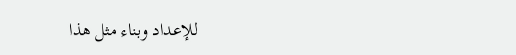للإعداد وبناء مثل هذا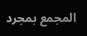المجمع بمجرد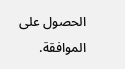الحصول على الموافقة.